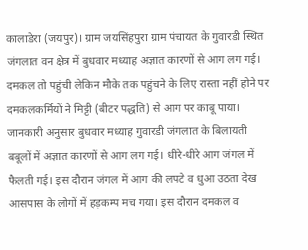कालाडेरा (जयपुर)। ग्राम जयसिंहपुरा ग्राम पंचायत के गुवारडी स्थित जंगलात वन क्षेत्र में बुधवार मध्याह अज्ञात कारणों से आग लग गई। दमकल तो पहुंची लेकिन मौके तक पहुंचने के लिए रास्ता नहीं होने पर दमकलकर्मियों ने मिट्टी (बीटर पद्धति) से आग पर काबू पाया।
जानकारी अनुसार बुधवार मध्याह गुवारडी जंगलात के बिलायती बबूलों में अज्ञात कारणों से आग लग गई। धीरे-धीरे आग जंगल में फैलती गई। इस दौरान जंगल में आग की लपटे व धुआ उठता देख आसपास के लोगों में हड़कम्प मच गया। इस दौरान दमकल व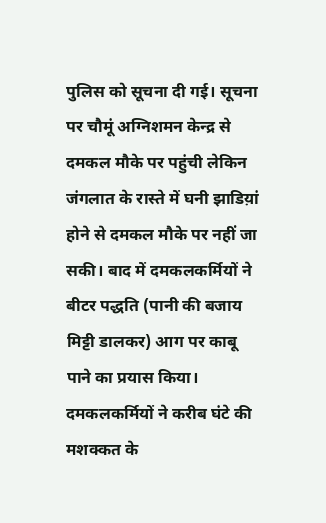पुलिस को सूचना दी गई। सूचना पर चौमूं अग्निशमन केन्द्र से दमकल मौके पर पहुंची लेकिन जंगलात के रास्ते में घनी झाडिय़ां होने से दमकल मौके पर नहीं जा सकी। बाद में दमकलकर्मियों ने बीटर पद्धति (पानी की बजाय मिट्टी डालकर) आग पर काबू पाने का प्रयास किया। दमकलकर्मियों ने करीब घंटे की मशक्कत के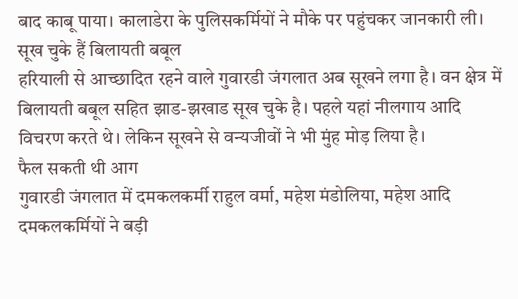बाद काबू पाया। कालाडेरा के पुलिसकर्मियों ने मौके पर पहुंचकर जानकारी ली।
सूख चुके हैं बिलायती बबूल
हरियाली से आच्छादित रहने वाले गुवारडी जंगलात अब सूखने लगा है। वन क्षेत्र में बिलायती बबूल सहित झाड-झखाड सूख चुके है। पहले यहां नीलगाय आदि विचरण करते थे। लेकिन सूखने से वन्यजीवों ने भी मुंह मोड़ लिया है।
फैल सकती थी आग
गुवारडी जंगलात में दमकलकर्मी राहुल वर्मा, महेश मंडोलिया, महेश आदि दमकलकर्मियों ने बड़ी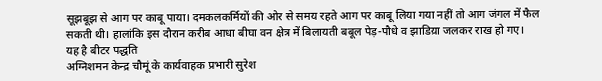सूझबूझ से आग पर काबू पाया। दमकलकर्मियों की ओर से समय रहते आग पर काबू लिया गया नहीं तो आग जंगल में फैल सकती थी। हालांकि इस दौरान करीब आधा बीघा वन क्षेत्र में बिलायती बबूल पेड़-पौधे व झाडिय़ा जलकर राख हो गए।
यह है बीटर पद्धति
अग्निशमन केन्द्र चौमूं के कार्यवाहक प्रभारी सुरेश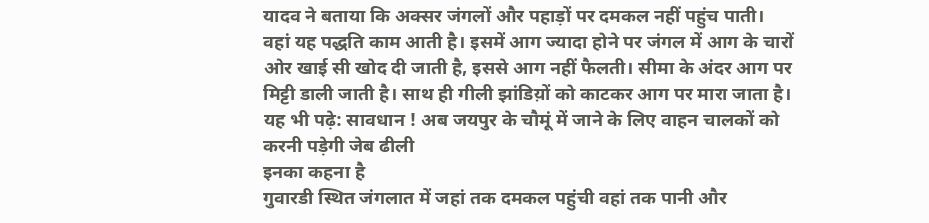यादव ने बताया कि अक्सर जंगलों और पहाड़ों पर दमकल नहीं पहुंच पाती। वहां यह पद्धति काम आती है। इसमें आग ज्यादा होने पर जंगल में आग के चारों ओर खाई सी खोद दी जाती है, इससे आग नहीं फैलती। सीमा के अंदर आग पर मिट्टी डाली जाती है। साथ ही गीली झांडिय़ों को काटकर आग पर मारा जाता है।
यह भी पढ़े: सावधान ! अब जयपुर के चौमूं में जाने के लिए वाहन चालकों को करनी पड़ेगी जेब ढीली
इनका कहना है
गुवारडी स्थित जंगलात में जहां तक दमकल पहुंची वहां तक पानी और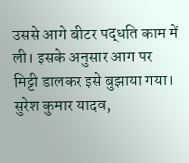उससे आगे बीटर पद्धति काम में ली। इसके अनुसार आग पर मिट्टी डालकर इसे बुझाया गया।
सुरेश कुमार यादव,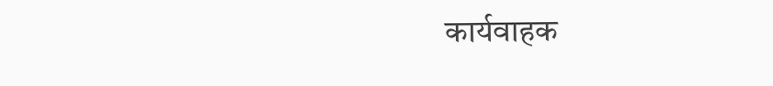कार्यवाहक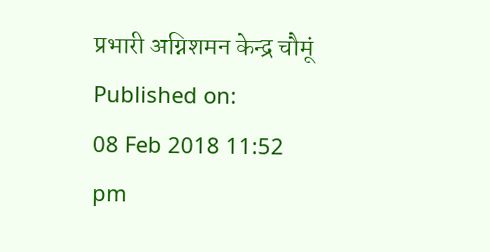प्रभारी अग्निशमन केन्द्र चौमूं
Published on:
08 Feb 2018 11:52 pm